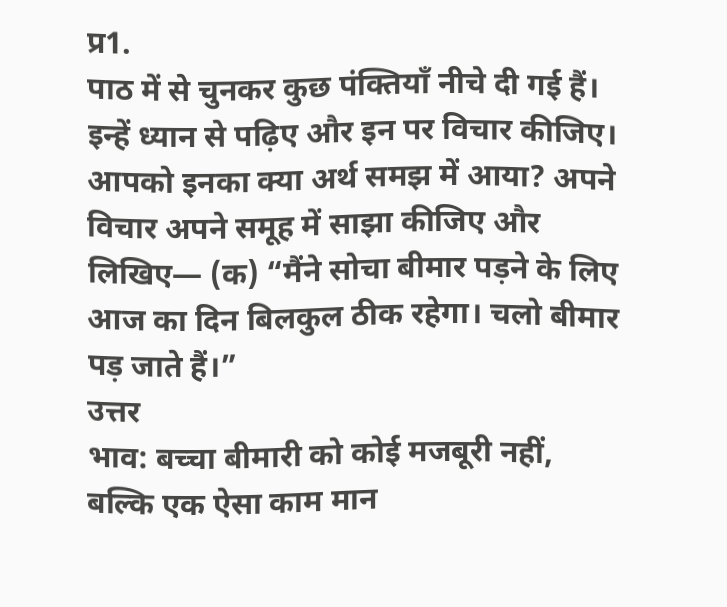प्र1.
पाठ में से चुनकर कुछ पंक्तियाँ नीचे दी गई हैं। इन्हें ध्यान से पढ़िए और इन पर विचार कीजिए। आपको इनका क्या अर्थ समझ में आया? अपने विचार अपने समूह में साझा कीजिए और लिखिए— (क) “मैंने सोचा बीमार पड़ने के लिए आज का दिन बिलकुल ठीक रहेगा। चलो बीमार पड़ जाते हैं।”
उत्तर
भाव: बच्चा बीमारी को कोई मजबूरी नहीं, बल्कि एक ऐसा काम मान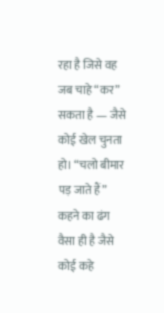रहा है जिसे वह जब चाहे “कर” सकता है — जैसे कोई खेल चुनता हो। “चलो बीमार पड़ जाते हैं” कहने का ढंग वैसा ही है जैसे कोई कहे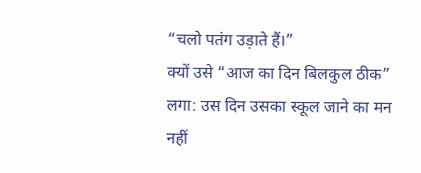“चलो पतंग उड़ाते हैं।”
क्यों उसे “आज का दिन बिलकुल ठीक” लगा: उस दिन उसका स्कूल जाने का मन नहीं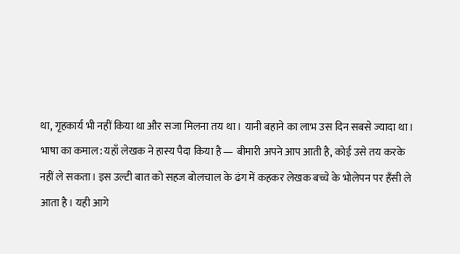था, गृहकार्य भी नहीं किया था और सजा मिलना तय था। यानी बहाने का लाभ उस दिन सबसे ज्यादा था।
भाषा का कमाल: यहाँ लेखक ने हास्य पैदा किया है — बीमारी अपने आप आती है, कोई उसे तय करके नहीं ले सकता। इस उल्टी बात को सहज बोलचाल के ढंग में कहकर लेखक बच्चे के भोलेपन पर हँसी ले आता है। यही आगे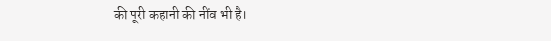की पूरी कहानी की नींव भी है।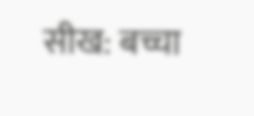सीख: बच्चा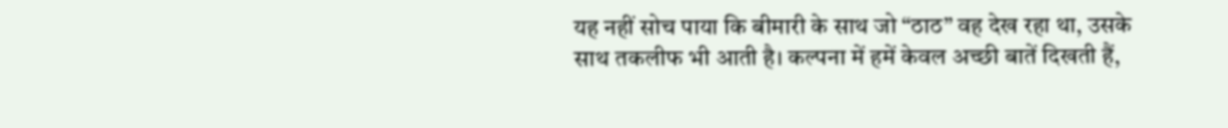यह नहीं सोच पाया कि बीमारी के साथ जो “ठाठ” वह देख रहा था, उसके साथ तकलीफ भी आती है। कल्पना में हमें केवल अच्छी बातें दिखती हैं,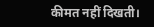कीमत नहीं दिखती।